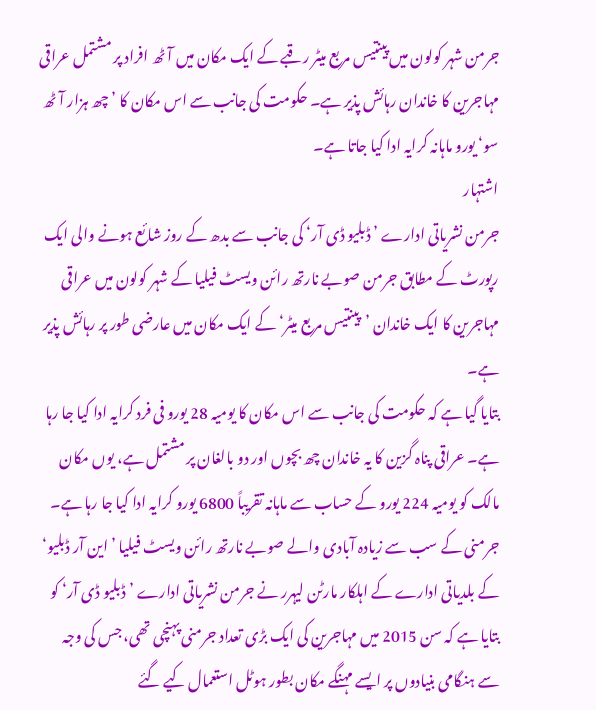جرمن شہر کولون میں پینتیس مربع میٹر رقبے کے ایک مکان میں آٹھ افراد پر مشتمل عراقی مہاجرین کا خاندان رہائش پذیر ہے۔ حکومت کی جانب سے اس مکان کا ’چھ ہزار آٹھ سو‘ یورو ماہانہ کرایہ ادا کیا جاتا ہے۔
اشتہار
جرمن نشریاتی ادارے ’ڈبلیو ڈی آر‘ کی جانب سے بدھ کے روز شائع ہونے والی ایک رپورٹ کے مطابق جرمن صوبے نارتھ رائن ویسٹ فیلیا کے شہر کولون میں عراقی مہاجرین کا ایک خاندان ’پینتیس مربع میٹر‘ کے ایک مکان میں عارضی طور پر رہائش پذیر ہے۔
بتایا گیا ہے کہ حکومت کی جانب سے اس مکان کا یومیہ 28 یورو فی فرد کرایہ ادا کیا جا رہا ہے۔ عراقی پناہ گزین کا یہ خاندان چھ بچوں اور دو بالغان پر مشتمل ہے، یوں مکان مالک کو یومیہ 224 یورو کے حساب سے ماہانہ تقریباً 6800 یورو کرایہ ادا کیا جا رہا ہے۔
جرمنی کے سب سے زیادہ آبادی والے صوبے نارتھ رائن ویسٹ فیلیا ’این آر ڈبلیو‘ کے بلدیاتی ادارے کے اہلکار مارٹن لیہرر نے جرمن نشریاتی ادارے ’ڈبلیو ڈی آر‘ کو بتایا ہے کہ سن 2015 میں مہاجرین کی ایک بڑی تعداد جرمنی پہنچی تھی، جس کی وجہ سے ہنگامی بنیادوں پر ایسے مہنگے مکان بطور ہوٹل استعمال کیے گئے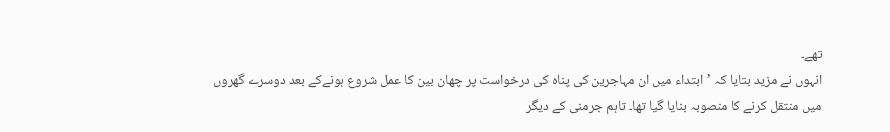تھے۔
انہوں نے مزید بتایا کہ ’ابتداء میں ان مہاجرین کی پناہ کی درخواست پر چھان بین کا عمل شروع ہونےکے بعد دوسرے گھروں میں منتقل کرنے کا منصوبہ بنایا گیا تھا۔ تاہم جرمنی کے دیگر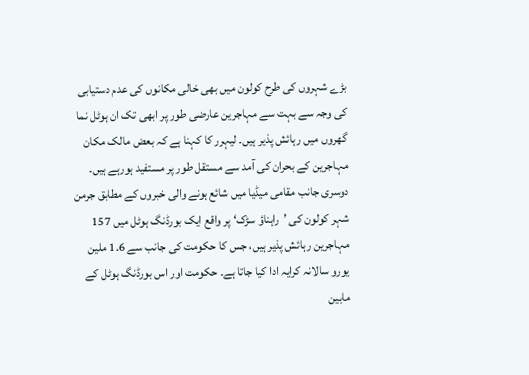بڑے شہروں کی طرح کولون میں بھی خالی مکانوں کی عدم دستیابی کی وجہ سے بہت سے مہاجرین عارضی طور پر ابھی تک ان ہوٹل نما گھروں میں رہائش پذیر ہیں۔ لیہرر کا کہنا ہے کہ بعض مالک مکان مہاجرین کے بحران کی آمد سے مستقل طور پر مستفید ہورہے ہیں۔
دوسری جانب مقامی میڈیا میں شائع ہونے والی خبروں کے مطابق جرمن شہر کولون کی ’راہناؤ سڑک‘ پر واقع ایک بورڈنگ ہوٹل میں 157 مہاجرین رہائش پذیر ہیں، جس کا حکومت کی جانب سے 1.6 ملین یورو سالانہ کرایہ ادا کیا جاتا ہے۔ حکومت اور اس بورڈنگ ہوٹل کے مابین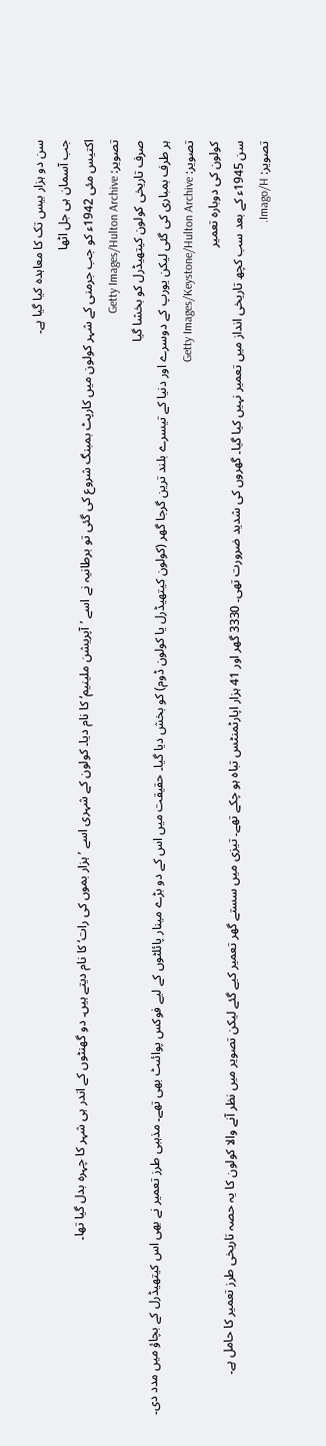سن دو ہزار بیس تک کا معاہدہ کیا گیا ہے۔
جب آسمان ہی جل اٹھا
اکتیس مئی 1942ء کو جب جرمنی کے شہر کولون میں کارپٹ بمبنگ شروع کی گئی تو برطانیہ نے اسے ’آپریشن ملینیم‘ کا نام دیا۔ کولون کے شہری اسے ’ہزار بموں کی رات‘ کا نام دیتے ہیں۔ دو گھنٹوں کے اندر ہی شہر کا چہرہ بدل گیا تھا۔
تصویر: Getty Images/Hulton Archive
صرف تاریخی کولون کیتھیڈرل کو بخشا گیا
ہر طرف بمباری کی گئی لیکن یورپ کے دوسرے اور دنیا کے تیسرے بلند ترین گرجا گھر (کولون کیتھیڈرل یا کولون ڈوم) کو بخش دیا گیا۔ حقیقت میں اس کے دو بڑے مینار پائلٹوں کے لیے فوکس پوائںٹ بھی تھے۔ مذہبی طرز تعمیر نے بھی اس کیتھیڈرل کے بچاؤ میں مدد دی۔
تصویر: Getty Images/Keystone/Hulton Archive
کولون کی دوبارہ تعمیر
سن 1945ء کے بعد سب کچھ تاریخی انداز میں تعمیر نہیں کیا گیا۔ گھروں کی شدید ضرورت تھی۔ 3330 گھر اور 41 ہزار اپارٹمنٹس تباہ ہو چکے تھے۔ تیزی میں سستے گھر تعمیر کیے گئے لیکن تصویر میں نظر آنے والا کولون کا یہ حصہ تاریخی طرز تعمیر کا حامل ہے۔
تصویر: Imago/H.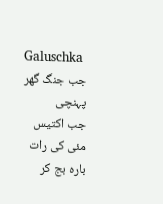Galuschka
جب جنگ گھر پہنچی
جب اکتیس مئی کی رات بارہ بج کر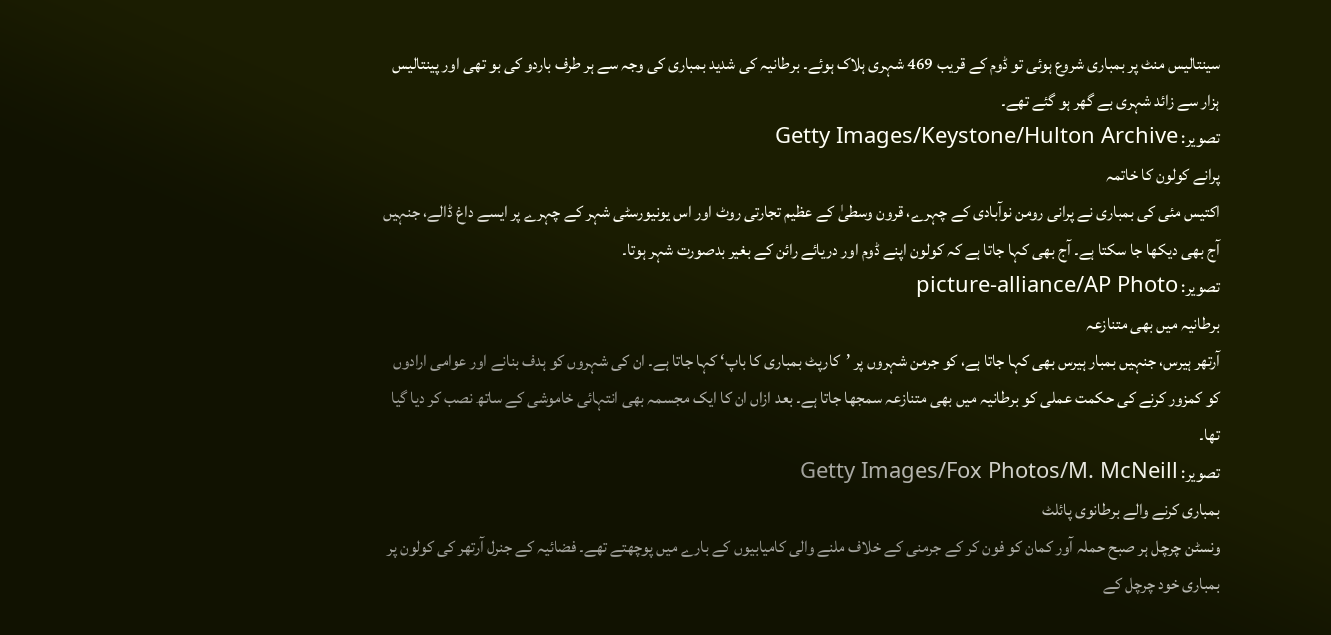سینتالیس منٹ پر بمباری شروع ہوئی تو ڈوم کے قریب 469 شہری ہلاک ہوئے۔ برطانیہ کی شدید بمباری کی وجہ سے ہر طرف باردو کی بو تھی اور پینتالیس ہزار سے زائد شہری بے گھر ہو گئے تھے۔
تصویر: Getty Images/Keystone/Hulton Archive
پرانے کولون کا خاتمہ
اکتیس مئی کی بمباری نے پرانی رومن نوآبادی کے چہرے، قرون وسطیٰ کے عظیم تجارتی روٹ اور اس یونیورسٹی شہر کے چہرے پر ایسے داغ ڈالے، جنہیں آج بھی دیکھا جا سکتا ہے۔ آج بھی کہا جاتا ہے کہ کولون اپنے ڈوم اور دریائے رائن کے بغیر بدصورت شہر ہوتا۔
تصویر: picture-alliance/AP Photo
برطانیہ میں بھی متنازعہ
آرتھر ہیرس، جنہیں بمبار ہیرس بھی کہا جاتا ہے، کو جرمن شہروں پر ’کارپٹ بمباری کا باپ‘ کہا جاتا ہے۔ ان کی شہروں کو ہدف بنانے اور عوامی ارادوں کو کمزور کرنے کی حکمت عملی کو برطانیہ میں بھی متنازعہ سمجھا جاتا ہے۔ بعد ازاں ان کا ایک مجسمہ بھی انتہائی خاموشی کے ساتھ نصب کر دیا گیا تھا۔
تصویر: Getty Images/Fox Photos/M. McNeill
بمباری کرنے والے برطانوی پائلٹ
ونسٹن چرچل ہر صبح حملہ آور کمان کو فون کر کے جرمنی کے خلاف ملنے والی کامیابیوں کے بارے میں پوچھتے تھے۔ فضائیہ کے جنرل آرتھر کی کولون پر بمباری خود چرچل کے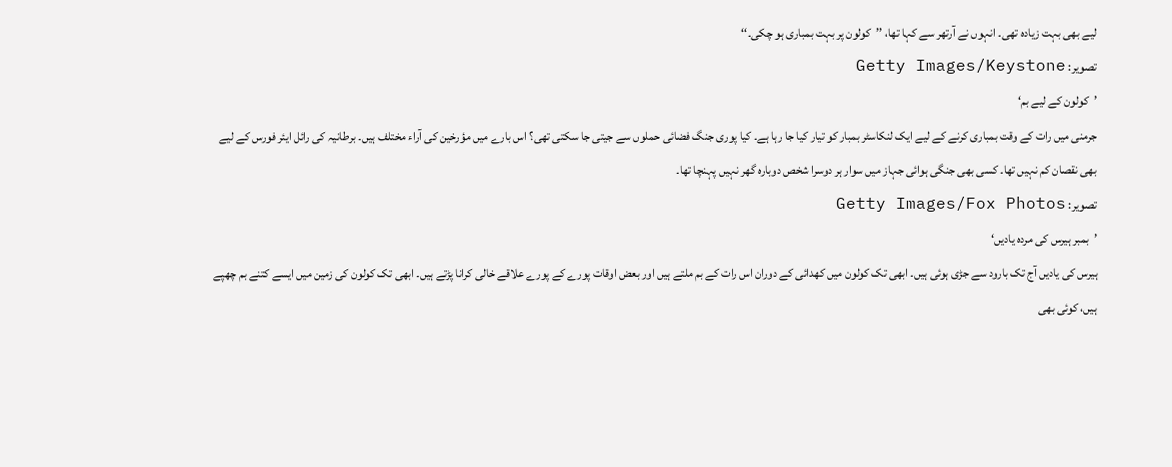لیے بھی بہت زیادہ تھی۔ انہوں نے آرتھر سے کہا تھا، ’’کولون پر بہت بمباری ہو چکی۔‘‘
تصویر: Getty Images/Keystone
’کولون کے لیے بم‘
جرمنی میں رات کے وقت بمباری کرنے کے لیے ایک لنکاسٹر بمبار کو تیار کیا جا رہا ہے۔ کیا پوری جنگ فضائی حملوں سے جیتی جا سکتی تھی؟ اس بارے میں مؤرخین کی آراء مختلف ہیں۔ برطانیہ کی رائل ایئر فورس کے لیے بھی نقصان کم نہیں تھا۔ کسی بھی جنگی ہوائی جہاز میں سوار ہر دوسرا شخص دوبارہ گھر نہیں پہنچا تھا۔
تصویر: Getty Images/Fox Photos
’بمبر ہیرس کی مردہ یادیں‘
ہیرس کی یادیں آج تک بارود سے جڑی ہوئی ہیں۔ ابھی تک کولون میں کھدائی کے دوران اس رات کے بم ملتے ہیں اور بعض اوقات پورے کے پورے علاقے خالی کرانا پڑتے ہیں۔ ابھی تک کولون کی زمین میں ایسے کتنے بم چھپے ہیں، کوئی بھی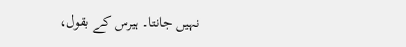نہیں جانتا۔ ہیرس کے بقول،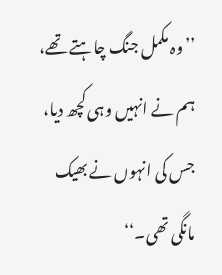’’وہ مکمل جنگ چاہتے تھے، ہم نے انہیں وہی کچھ دیا، جس کی انہوں نے بھیک مانگی تھی۔‘‘